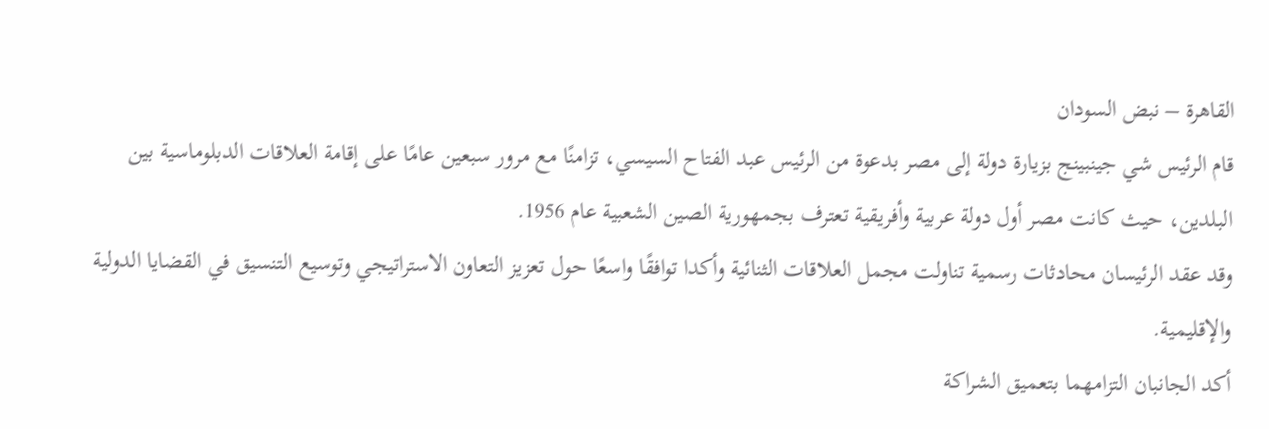القاهرة – نبض السودان
قام الرئيس شي جينبينج بزيارة دولة إلى مصر بدعوة من الرئيس عبد الفتاح السيسي، تزامنًا مع مرور سبعين عامًا على إقامة العلاقات الدبلوماسية بين البلدين، حيث كانت مصر أول دولة عربية وأفريقية تعترف بجمهورية الصين الشعبية عام 1956.
وقد عقد الرئيسان محادثات رسمية تناولت مجمل العلاقات الثنائية وأكدا توافقًا واسعًا حول تعزيز التعاون الاستراتيجي وتوسيع التنسيق في القضايا الدولية والإقليمية.
أكد الجانبان التزامهما بتعميق الشراكة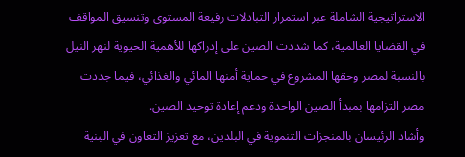الاستراتيجية الشاملة عبر استمرار التبادلات رفيعة المستوى وتنسيق المواقف في القضايا العالمية، كما شددت الصين على إدراكها للأهمية الحيوية لنهر النيل بالنسبة لمصر وحقها المشروع في حماية أمنها المائي والغذائي، فيما جددت مصر التزامها بمبدأ الصين الواحدة ودعم إعادة توحيد الصين.
وأشاد الرئيسان بالمنجزات التنموية في البلدين، مع تعزيز التعاون في البنية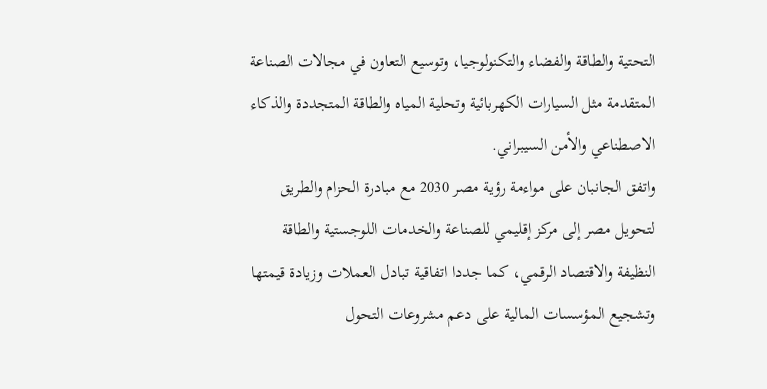التحتية والطاقة والفضاء والتكنولوجيا، وتوسيع التعاون في مجالات الصناعة المتقدمة مثل السيارات الكهربائية وتحلية المياه والطاقة المتجددة والذكاء الاصطناعي والأمن السيبراني.
واتفق الجانبان على مواءمة رؤية مصر 2030 مع مبادرة الحزام والطريق لتحويل مصر إلى مركز إقليمي للصناعة والخدمات اللوجستية والطاقة النظيفة والاقتصاد الرقمي، كما جددا اتفاقية تبادل العملات وزيادة قيمتها وتشجيع المؤسسات المالية على دعم مشروعات التحول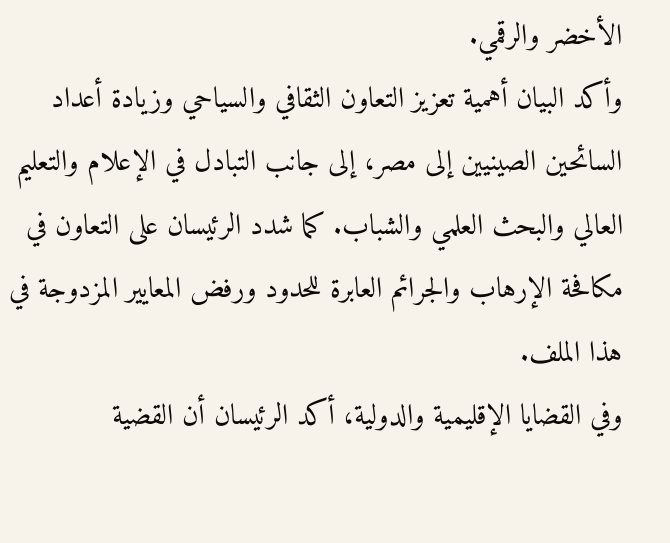الأخضر والرقمي.
وأكد البيان أهمية تعزيز التعاون الثقافي والسياحي وزيادة أعداد السائحين الصينيين إلى مصر، إلى جانب التبادل في الإعلام والتعليم العالي والبحث العلمي والشباب. كما شدد الرئيسان على التعاون في مكافحة الإرهاب والجرائم العابرة للحدود ورفض المعايير المزدوجة في هذا الملف.
وفي القضايا الإقليمية والدولية، أكد الرئيسان أن القضية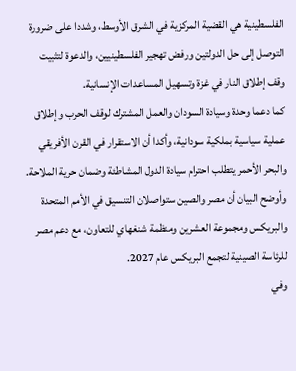الفلسطينية هي القضية المركزية في الشرق الأوسط، وشددا على ضرورة التوصل إلى حل الدولتين ورفض تهجير الفلسطينيين، والدعوة لتثبيت وقف إطلاق النار في غزة وتسهيل المساعدات الإنسانية.
كما دعما وحدة وسيادة السودان والعمل المشترك لوقف الحرب وإطلاق عملية سياسية بملكية سودانية، وأكدا أن الاستقرار في القرن الأفريقي والبحر الأحمر يتطلب احترام سيادة الدول المشاطئة وضمان حرية الملاحة.
وأوضح البيان أن مصر والصين ستواصلان التنسيق في الأمم المتحدة والبريكس ومجموعة العشرين ومنظمة شنغهاي للتعاون، مع دعم مصر للرئاسة الصينية لتجمع البريكس عام 2027.
وفي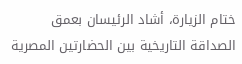ختام الزيارة، أشاد الرئيسان بعمق الصداقة التاريخية بين الحضارتين المصرية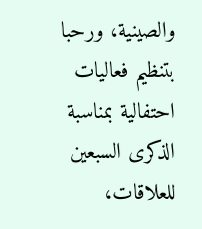والصينية، ورحبا بتنظيم فعاليات احتفالية بمناسبة الذكرى السبعين للعلاقات،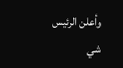وأعلن الرئيس شي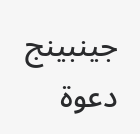جينبينج دعوة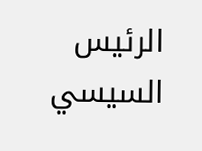الرئيس السيسي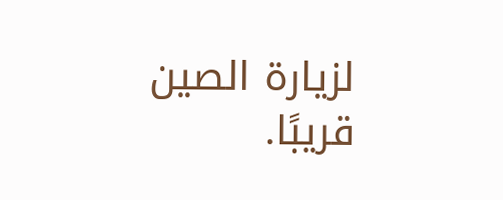لزيارة الصين قريبًا.